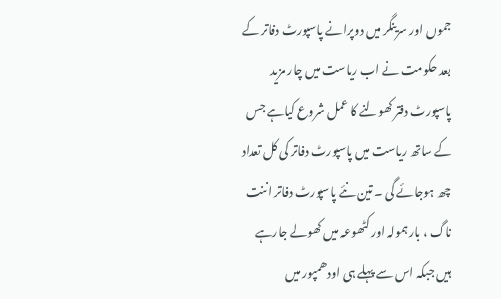جموں اور سرینگر میں دوپرانے پاسپورٹ دفاتر کے بعد حکومت نے اب ریاست میں چار مزید پاسپورٹ دفتر کھولنے کا عمل شروع کیاہے جس کے ساتھ ریاست میں پاسپورٹ دفاتر کی کل تعداد چھ ہوجائے گی ۔ تین نئے پاسپورٹ دفاتر اننت ناگ ، بارہمولہ اور کٹھوعہ میں کھولے جارہے ہیں جبکہ اس سے پہلے ہی اودھمپور میں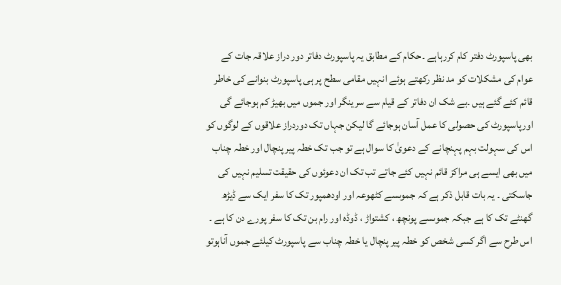بھی پاسپورٹ دفتر کام کررہاہے ۔حکام کے مطابق یہ پاسپورٹ دفاتر دور دراز علاقہ جات کے عوام کی مشکلات کو مد نظر رکھتے ہوئے انہیں مقامی سطح پر ہی پاسپورٹ بنوانے کی خاطر قائم کئے گئے ہیں ۔بے شک ان دفاتر کے قیام سے سرینگر اور جموں میں بھیڑ کم ہوجائے گی اورپاسپورٹ کی حصولی کا عمل آسان ہوجائے گا لیکن جہاں تک دوردراز علاقوں کے لوگوں کو اس کی سہولت بہم پہنچانے کے دعویٰ کا سوال ہے تو جب تک خطہ پیر پنچال اور خطہ چناب میں بھی ایسے ہی مراکز قائم نہیں کئے جاتے تب تک ان دعوئوں کی حقیقت تسلیم نہیں کی جاسکتی ۔ یہ بات قابل ذکر ہے کہ جموںسے کٹھوعہ اور اودھمپور تک کا سفر ایک سے ڈیڑھ گھنٹے تک کا ہے جبکہ جموںسے پونچھ ، کشتواڑ ، ڈوڈہ اور رام بن تک کا سفر پورے دن کا ہے ۔ اس طرح سے اگر کسی شخص کو خطہ پیر پنچال یا خطہ چناب سے پاسپورٹ کیلئے جموں آناہوتو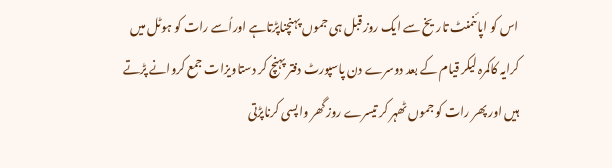اس کو اپائنمنٹ تاریخ سے ایک روز قبل ہی جموں پہنچناپڑتاہے اوراُسے رات کو ہوٹل میں کرایہ کاکمرہ لیکر قیام کے بعد دوسرے دن پاسپورٹ دفتر پہنچ کر دستاویزات جمع کروانے پڑتے ہیں اور پھر رات کو جموں ٹھہر کر تیسرے روز گھر واپسی کرناپڑتی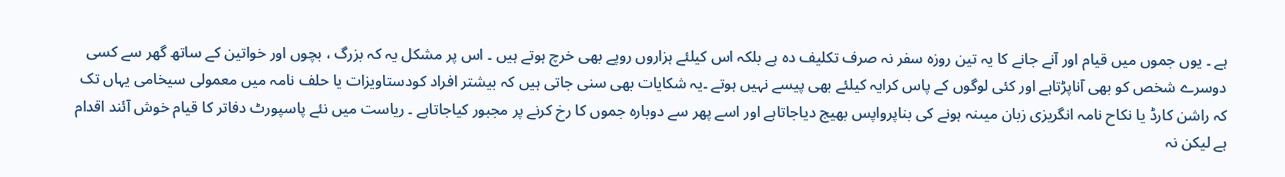ہے ۔ یوں جموں میں قیام اور آنے جانے کا یہ تین روزہ سفر نہ صرف تکلیف دہ ہے بلکہ اس کیلئے ہزاروں روپے بھی خرچ ہوتے ہیں ۔ اس پر مشکل یہ کہ بزرگ ، بچوں اور خواتین کے ساتھ گھر سے کسی دوسرے شخص کو بھی آناپڑتاہے اور کئی لوگوں کے پاس کرایہ کیلئے بھی پیسے نہیں ہوتے ۔یہ شکایات بھی سنی جاتی ہیں کہ بیشتر افراد کودستاویزات یا حلف نامہ میں معمولی سیخامی یہاں تک کہ راشن کارڈ یا نکاح نامہ انگریزی زبان میںنہ ہونے کی بناپرواپس بھیج دیاجاتاہے اور اسے پھر سے دوبارہ جموں کا رخ کرنے پر مجبور کیاجاتاہے ۔ ریاست میں نئے پاسپورٹ دفاتر کا قیام خوش آئند اقدام ہے لیکن نہ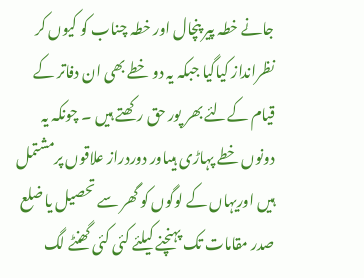جانے خطہ پیر پنچال اور خطہ چناب کو کیوں کر نظرانداز کیاگیا جبکہ یہ دو خطے بھی ان دفاتر کے قیام کےلئے بھر پور حق رکھتے ہیں ۔ چونکہ یہ دونوں خطے پہاڑی ہیںاور دوردراز علاقوں پرمشتمل ہیں اوریہاں کے لوگوں کو گھر سے تحصیل یا ضلع صدر مقامات تک پہنچنے کیلئے کئی کئی گھنٹے لگ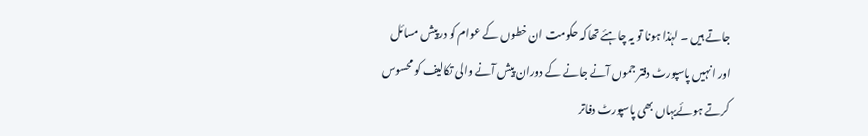جاتے ہیں ۔ لہٰذا ہونا تو یہ چاہئے تھاکہ حکومت ان خطوں کے عوام کو درپیش مسائل اور انہیں پاسپورٹ دفتر جموں آنے جانے کے دوران پیش آنے والی تکالیف کو محسوس کرتے ہوئےیہاں بھی پاسپورٹ دفاتر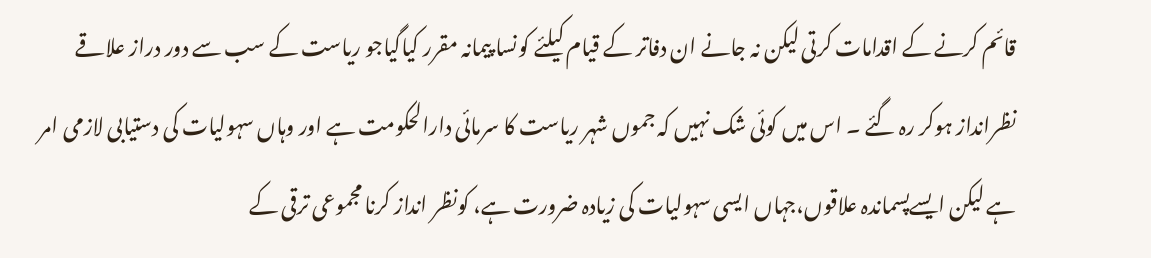قائم کرنے کے اقدامات کرتی لیکن نہ جانے ان دفاتر کے قیام کیلئے کونسا پیمانہ مقرر کیاگیاجو ریاست کے سب سے دور دراز علاقے نظرانداز ہوکر رہ گئے ۔ اس میں کوئی شک نہیں کہ جموں شہر ریاست کا سرمائی دارالحکومت ہے اور وہاں سہولیات کی دستیابی لازمی امر ہے لیکن ایسےپسماندہ علاقوں،جہاں ایسی سہولیات کی زیادہ ضرورت ہے، کونظر انداز کرنا مجموعی ترقی کے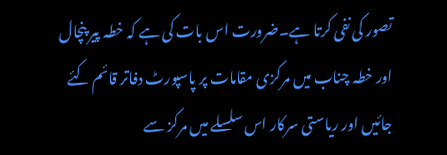تصور کی نفی کرتا ہے۔ضرورت اس بات کی ہے کہ خطہ پیر پنچال اور خطہ چناب میں مرکزی مقامات پر پاسپورٹ دفاتر قائم کئے جائیں اور ریاستی سرکار اس سلسلے میں مرکز سے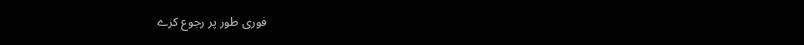فوری طور پر رجوع کرے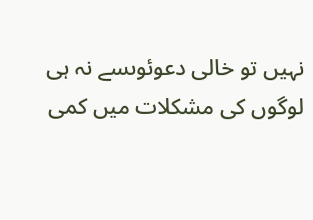نہیں تو خالی دعوئوںسے نہ ہی لوگوں کی مشکلات میں کمی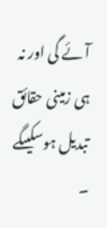آئے گی اور نہ ہی زمینی حقائق تبدیل ہوسکیںگے ۔